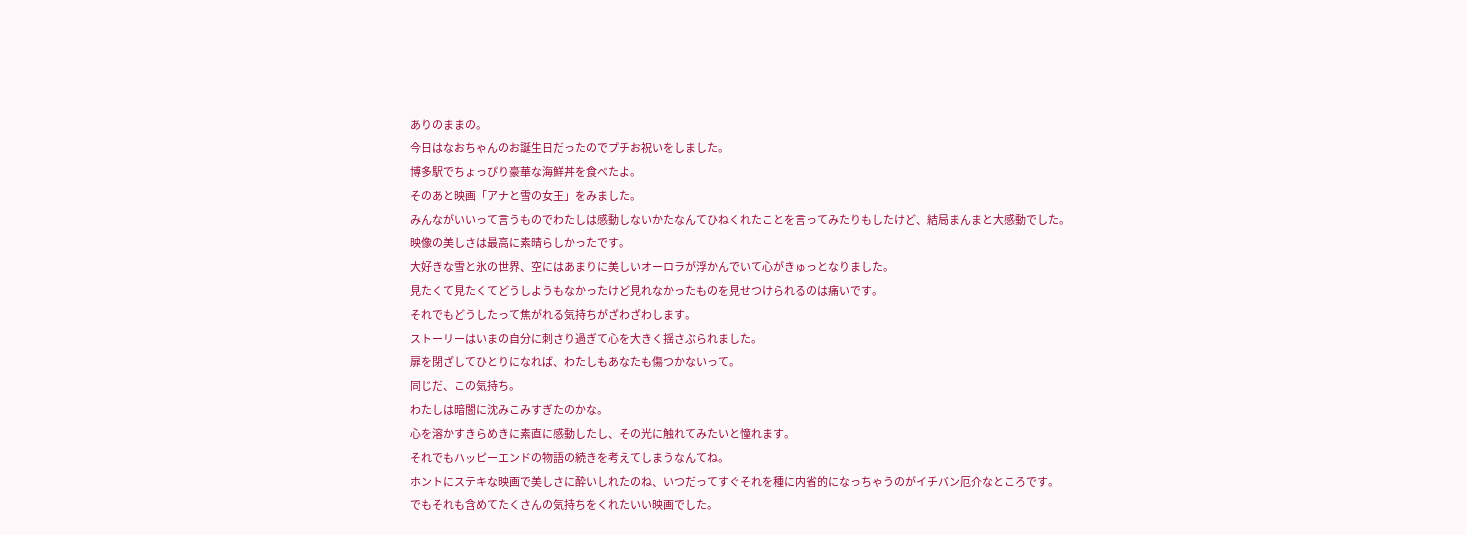ありのままの。
今日はなおちゃんのお誕生日だったのでプチお祝いをしました。
博多駅でちょっぴり豪華な海鮮丼を食べたよ。
そのあと映画「アナと雪の女王」をみました。
みんながいいって言うものでわたしは感動しないかたなんてひねくれたことを言ってみたりもしたけど、結局まんまと大感動でした。
映像の美しさは最高に素晴らしかったです。
大好きな雪と氷の世界、空にはあまりに美しいオーロラが浮かんでいて心がきゅっとなりました。
見たくて見たくてどうしようもなかったけど見れなかったものを見せつけられるのは痛いです。
それでもどうしたって焦がれる気持ちがざわざわします。
ストーリーはいまの自分に刺さり過ぎて心を大きく揺さぶられました。
扉を閉ざしてひとりになれば、わたしもあなたも傷つかないって。
同じだ、この気持ち。
わたしは暗闇に沈みこみすぎたのかな。
心を溶かすきらめきに素直に感動したし、その光に触れてみたいと憧れます。
それでもハッピーエンドの物語の続きを考えてしまうなんてね。
ホントにステキな映画で美しさに酔いしれたのね、いつだってすぐそれを種に内省的になっちゃうのがイチバン厄介なところです。
でもそれも含めてたくさんの気持ちをくれたいい映画でした。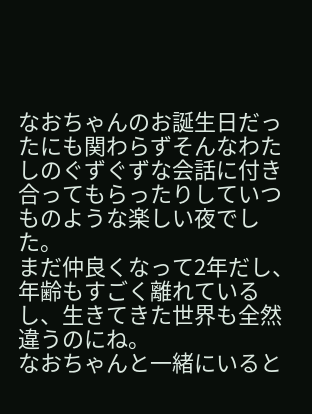なおちゃんのお誕生日だったにも関わらずそんなわたしのぐずぐずな会話に付き合ってもらったりしていつものような楽しい夜でした。
まだ仲良くなって2年だし、年齢もすごく離れているし、生きてきた世界も全然違うのにね。
なおちゃんと一緒にいると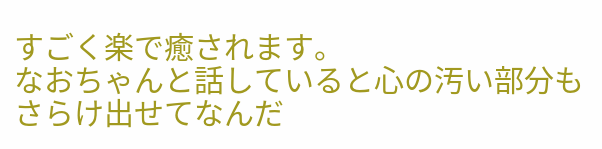すごく楽で癒されます。
なおちゃんと話していると心の汚い部分もさらけ出せてなんだ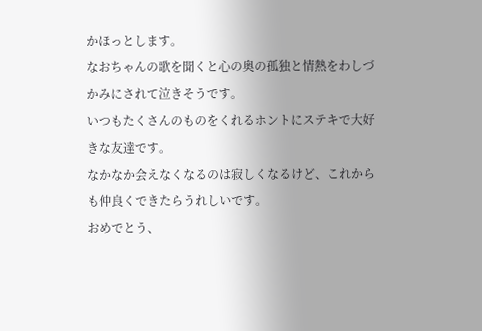かほっとします。
なおちゃんの歌を聞くと心の奥の孤独と情熱をわしづかみにされて泣きそうです。
いつもたくさんのものをくれるホントにステキで大好きな友達です。
なかなか会えなくなるのは寂しくなるけど、これからも仲良くできたらうれしいです。
おめでとう、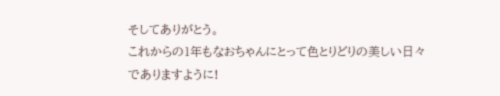そしてありがとう。
これからの1年もなおちゃんにとって色とりどりの美しい日々でありますように!